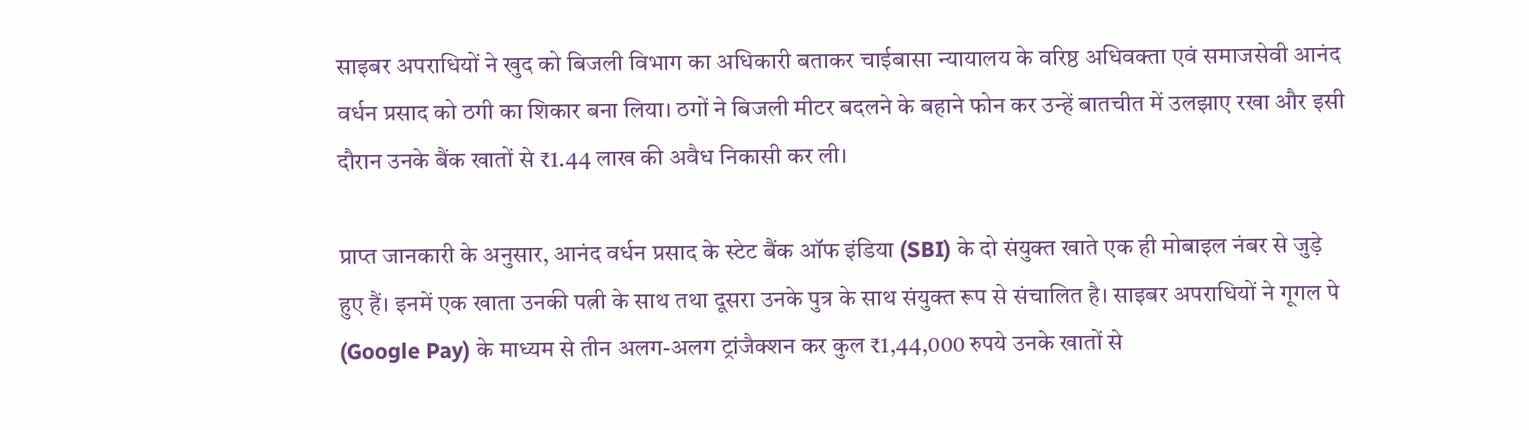साइबर अपराधियों ने खुद को बिजली विभाग का अधिकारी बताकर चाईबासा न्यायालय के वरिष्ठ अधिवक्ता एवं समाजसेवी आनंद वर्धन प्रसाद को ठगी का शिकार बना लिया। ठगों ने बिजली मीटर बदलने के बहाने फोन कर उन्हें बातचीत में उलझाए रखा और इसी दौरान उनके बैंक खातों से ₹1.44 लाख की अवैध निकासी कर ली।

प्राप्त जानकारी के अनुसार, आनंद वर्धन प्रसाद के स्टेट बैंक ऑफ इंडिया (SBI) के दो संयुक्त खाते एक ही मोबाइल नंबर से जुड़े हुए हैं। इनमें एक खाता उनकी पत्नी के साथ तथा दूसरा उनके पुत्र के साथ संयुक्त रूप से संचालित है। साइबर अपराधियों ने गूगल पे (Google Pay) के माध्यम से तीन अलग-अलग ट्रांजैक्शन कर कुल ₹1,44,000 रुपये उनके खातों से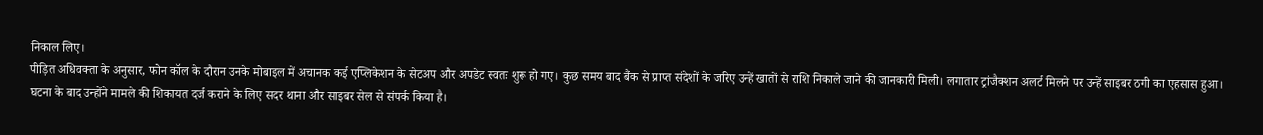निकाल लिए।
पीड़ित अधिवक्ता के अनुसार, फोन कॉल के दौरान उनके मोबाइल में अचानक कई एप्लिकेशन के सेटअप और अपडेट स्वतः शुरू हो गए। कुछ समय बाद बैंक से प्राप्त संदेशों के जरिए उन्हें खातों से राशि निकाले जाने की जानकारी मिली। लगातार ट्रांजैक्शन अलर्ट मिलने पर उन्हें साइबर ठगी का एहसास हुआ।
घटना के बाद उन्होंने मामले की शिकायत दर्ज कराने के लिए सदर थाना और साइबर सेल से संपर्क किया है।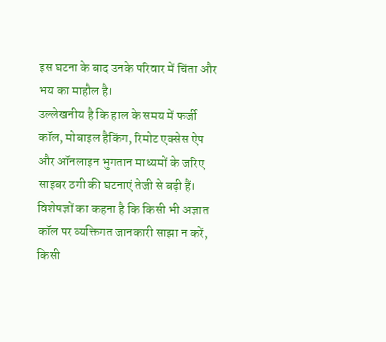इस घटना के बाद उनके परिवार में चिंता और भय का माहौल है।
उल्लेखनीय है कि हाल के समय में फर्जी कॉल, मोबाइल हैकिंग, रिमोट एक्सेस ऐप और ऑनलाइन भुगतान माध्यमों के जरिए साइबर ठगी की घटनाएं तेजी से बढ़ी हैं। विशेषज्ञों का कहना है कि किसी भी अज्ञात कॉल पर व्यक्तिगत जानकारी साझा न करें, किसी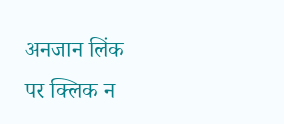अनजान लिंक पर क्लिक न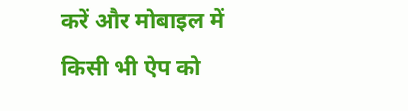करें और मोबाइल में किसी भी ऐप को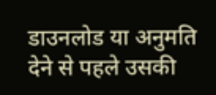डाउनलोड या अनुमति देने से पहले उसकी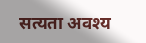सत्यता अवश्य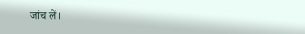जांच लें।